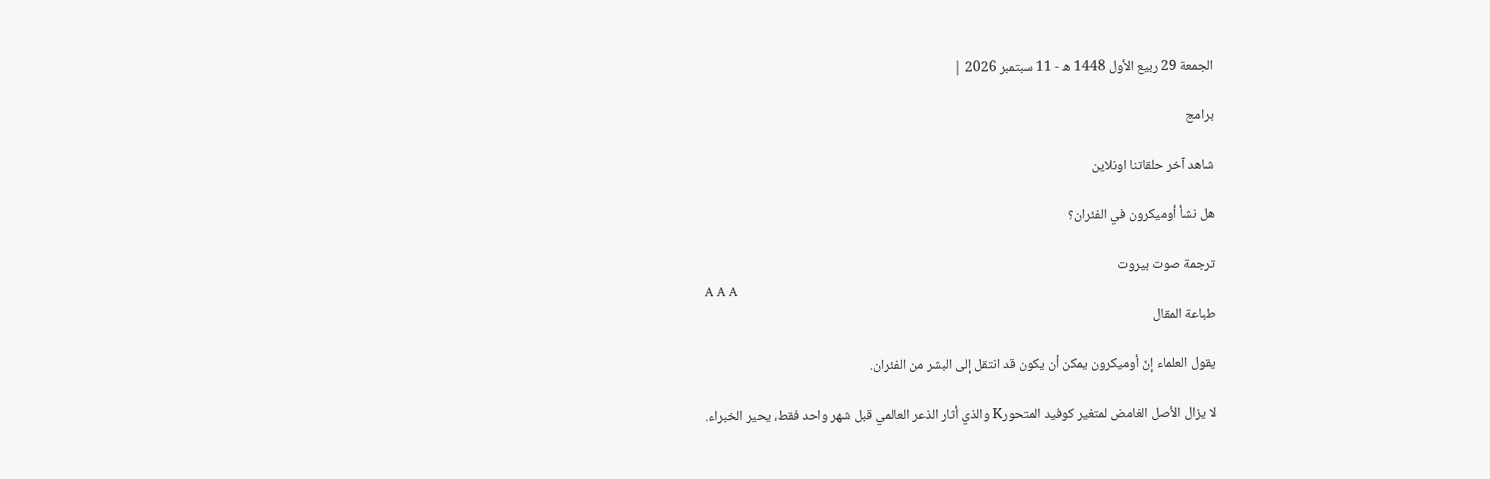الجمعة 29 ربيع الأول 1448 ه - 11 سبتمبر 2026 |

برامج

شاهد آخر حلقاتنا اونلاين

هل نشأ أوميكرون في الفئران؟

ترجمة صوت بيروت
A A A
طباعة المقال

يقول العلماء إنّ أوميكرون يمكن أن يكون قد انتقل إلى البشر من الفئران.

لا يزال الأصل الغامض لمتغير كوفيد المتحورK والذي أثار الذعر العالمي قبل شهر واحد فقط، يحير الخبراء.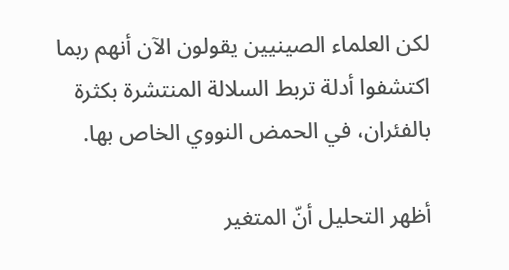لكن العلماء الصينيين يقولون الآن أنهم ربما اكتشفوا أدلة تربط السلالة المنتشرة بكثرة بالفئران، في الحمض النووي الخاص بها.

أظهر التحليل أنّ المتغير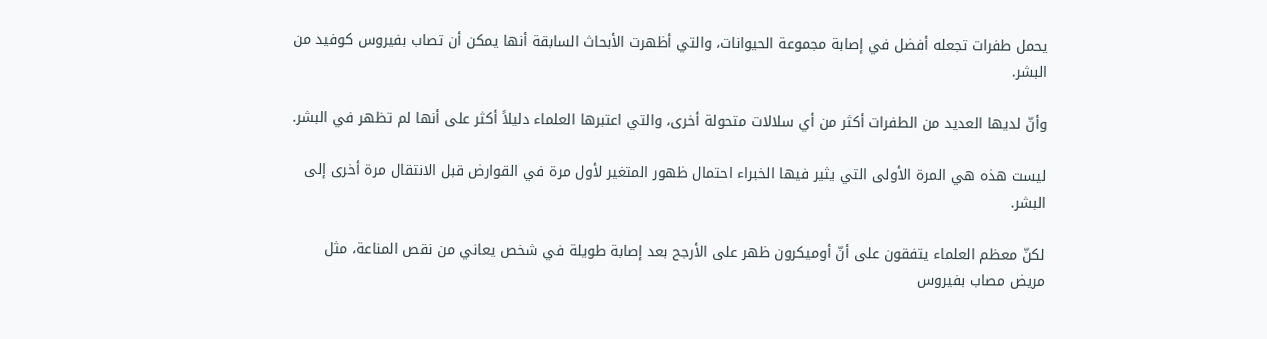يحمل طفرات تجعله أفضل في إصابة مجموعة الحيوانات، والتي أظهرت الأبحاث السابقة أنها يمكن أن تصاب بفيروس كوفيد من البشر.

وأنّ لديها العديد من الطفرات أكثر من أي سلالات متحولة أخرى، والتي اعتبرها العلماء دليلاً أكثر على أنها لم تظهر في البشر.

ليست هذه هي المرة الأولى التي يثير فيها الخبراء احتمال ظهور المتغير لأول مرة في القوارض قبل الانتقال مرة أخرى إلى البشر.

لكنّ معظم العلماء يتفقون على أنّ أوميكرون ظهر على الأرجح بعد إصابة طويلة في شخص يعاني من نقص المناعة، مثل مريض مصاب بفيروس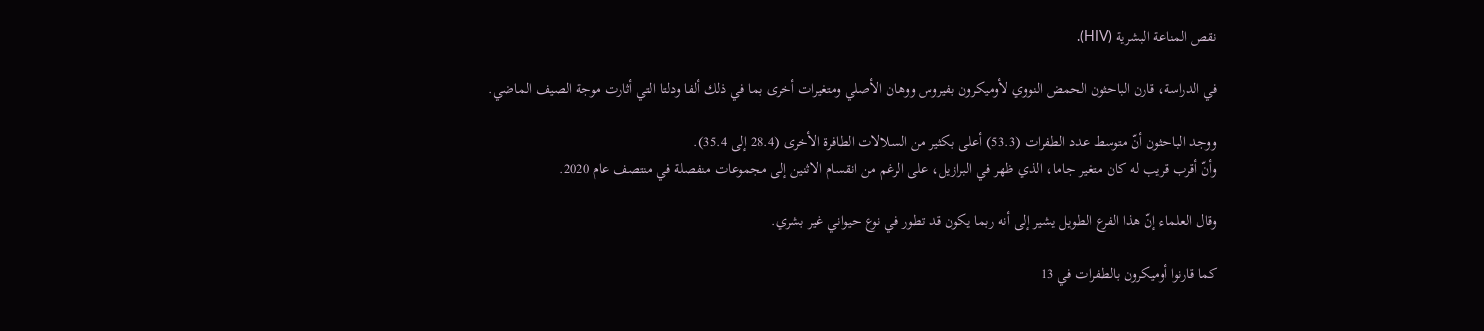نقص المناعة البشرية (HIV).

في الدراسة، قارن الباحثون الحمض النووي لأوميكرون بفيروس ووهان الأصلي ومتغيرات أخرى بما في ذلك ألفا ودلتا التي أثارت موجة الصيف الماضي.

ووجد الباحثون أنّ متوسط عدد الطفرات (53.3) أعلى بكثير من السلالات الطافرة الأخرى (28.4 إلى 35.4).
وأنّ أقرب قريب له كان متغير جاما، الذي ظهر في البرازيل، على الرغم من انقسام الاثنين إلى مجموعات منفصلة في منتصف عام 2020.

وقال العلماء إنّ هذا الفرع الطويل يشير إلى أنه ربما يكون قد تطور في نوع حيواني غير بشري.

كما قارنوا أوميكرون بالطفرات في 13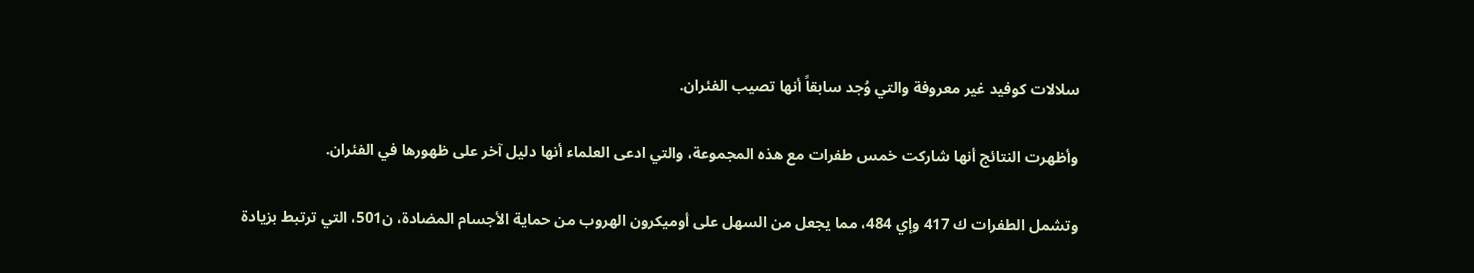سلالات كوفيد غير معروفة والتي وُجد سابقاً أنها تصيب الفئران.

وأظهرت النتائج أنها شاركت خمس طفرات مع هذه المجموعة، والتي ادعى العلماء أنها دليل آخر على ظهورها في الفئران.

وتشمل الطفرات ك 417 وإي 484، مما يجعل من السهل على أوميكرون الهروب من حماية الأجسام المضادة، ن501، التي ترتبط بزيادة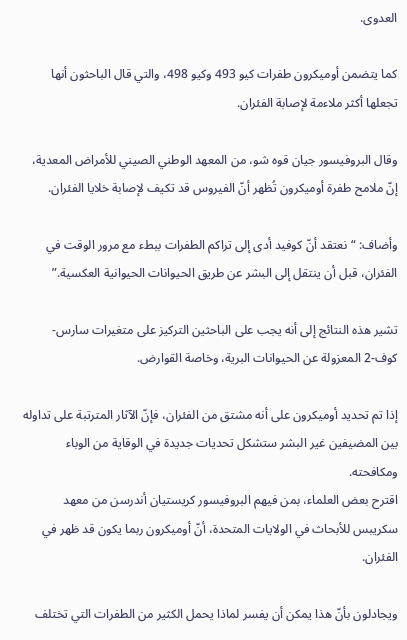العدوى.

كما يتضمن أوميكرون طفرات كيو 493 وكيو 498، والتي قال الباحثون أنها تجعلها أكثر ملاءمة لإصابة الفئران.

وقال البروفيسور جيان قوه شو، من المعهد الوطني الصيني للأمراض المعدية، إنّ ملامح طفرة أوميكرون تُظهر أنّ الفيروس قد تكيف لإصابة خلايا الفئران.

وأضاف: “نعتقد أنّ كوفيد أدى إلى تراكم الطفرات ببطء مع مرور الوقت في الفئران، قبل أن ينتقل إلى البشر عن طريق الحيوانات الحيوانية العكسية.”

تشير هذه النتائج إلى أنه يجب على الباحثين التركيز على متغيرات سارس-كوف-2 المعزولة عن الحيوانات البرية، وخاصة القوارض.

إذا تم تحديد أوميكرون على أنه مشتق من الفئران، فإنّ الآثار المترتبة على تداوله بين المضيفين غير البشر ستشكل تحديات جديدة في الوقاية من الوباء ومكافحته.
اقترح بعض العلماء، بمن فيهم البروفيسور كريستيان أندرسن من معهد سكريبس للأبحاث في الولايات المتحدة، أنّ أوميكرون ربما يكون قد ظهر في الفئران.

ويجادلون بأنّ هذا يمكن أن يفسر لماذا يحمل الكثير من الطفرات التي تختلف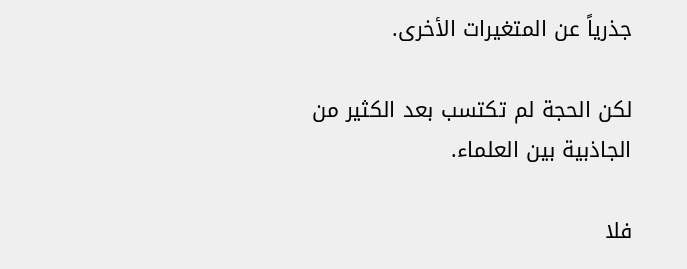جذرياً عن المتغيرات الأخرى.

لكن الحجة لم تكتسب بعد الكثير من الجاذبية بين العلماء.

فلا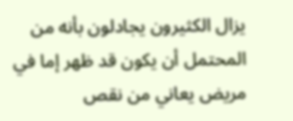يزال الكثيرون يجادلون بأنه من المحتمل أن يكون قد ظهر إما في مريض يعاني من نقص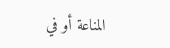المناعة أو في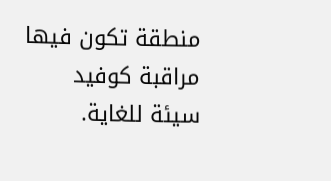منطقة تكون فيها مراقبة كوفيد سيئة للغاية.